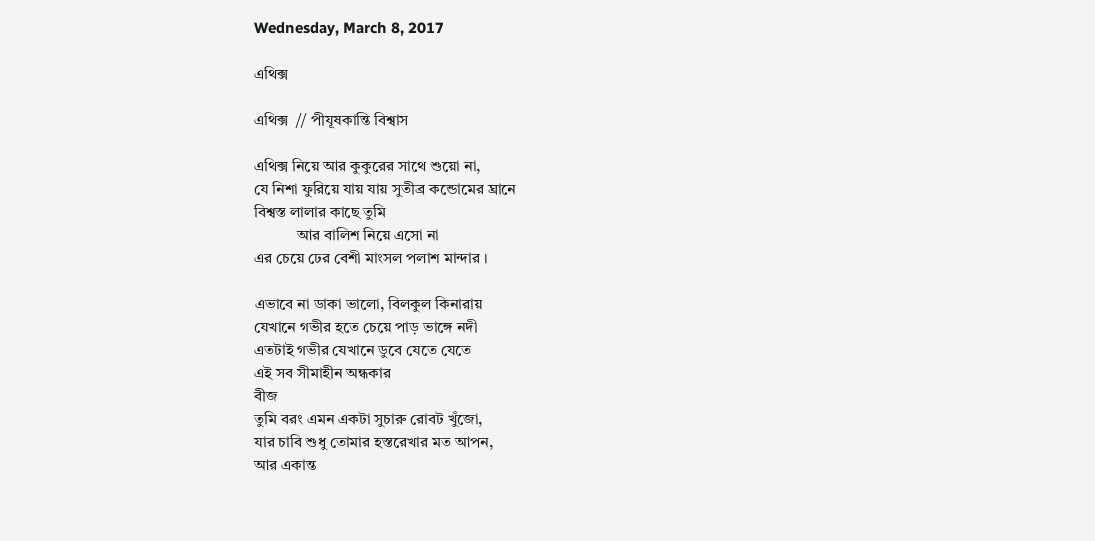Wednesday, March 8, 2017

এথিক্স

এথিক্স  // পীযূষকান্তি বিশ্বাস

এথিক্স নিয়ে আর কুকুরের সাথে শুয়ো না,
যে নিশা ফুরিয়ে যায় যায় সুতীব্র কন্ডোমের ঘ্রানে
বিশ্বস্ত লালার কাছে তুমি
           আর বালিশ নিয়ে এসো না
এর চেয়ে ঢের বেশী মাংসল পলাশ মান্দার ।

এভাবে না ডাকা ভালো, বিলকুল কিনারায়
যেখানে গভীর হতে চেয়ে পাড় ভাঙ্গে নদী
এতটাই গভীর যেখানে ডুবে যেতে যেতে
এই সব সীমাহীন অন্ধকার
বীজ
তুমি বরং এমন একটা সুচারু রোবট খুঁজো,
যার চাবি শুধু তোমার হস্তরেখার মত আপন,
আর একান্ত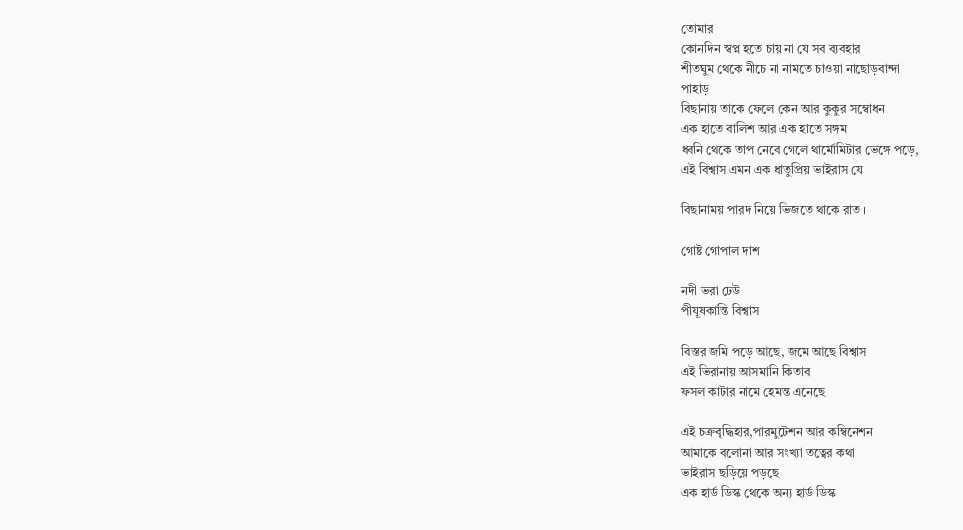তোমার
কোনদিন স্বপ্ন হতে চায় না যে সব ব্যবহার
শীতঘুম থেকে নীচে না নামতে চাওয়া নাছোড়বান্দা
পাহাড়
বিছানায় তাকে ফেলে কেন আর কুকুর সম্বোধন
এক হাতে বালিশ আর এক হাতে সঙ্গম
ধ্বনি থেকে তাপ নেবে গেলে থার্মোমিটার ভেঙ্গে পড়ে,
এই বিশ্বাস এমন এক ধাতুপ্রিয় ভাইরাস যে

বিছানাময় পারদ নিয়ে ভিজতে থাকে রাত ।

গোষ্ট গোপাল দাশ

নদী ভরা ঢেউ
পীযূষকান্তি বিশ্বাস

বিস্তর জমি পড়ে আছে, জমে আছে বিশ্বাস
এই ভিরানায় আসমানি কিতাব
ফসল কাটার নামে হেমন্ত এনেছে

এই চক্রবৃদ্ধিহার,পারমুটেশন আর কম্বিনেশন
আমাকে বলোনা আর সংখ্যা তত্বের কথা
ভাইরাস ছড়িয়ে পড়ছে
এক হার্ড ডিস্ক থেকে অন্য হার্ড ডিস্ক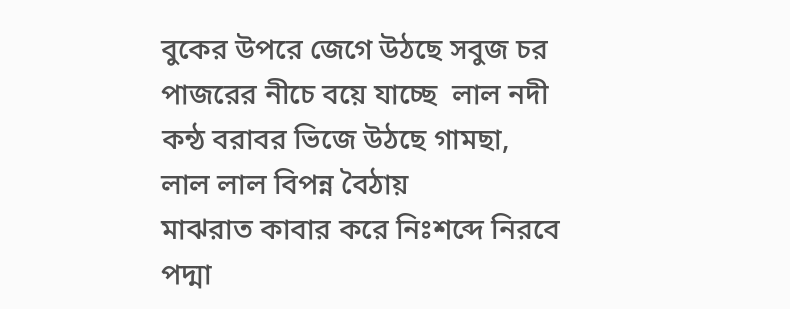বুকের উপরে জেগে উঠছে সবুজ চর
পাজরের নীচে বয়ে যাচ্ছে  লাল নদী
কন্ঠ বরাবর ভিজে উঠছে গামছা,
লাল লাল বিপন্ন বৈঠায়
মাঝরাত কাবার করে নিঃশব্দে নিরবে
পদ্মা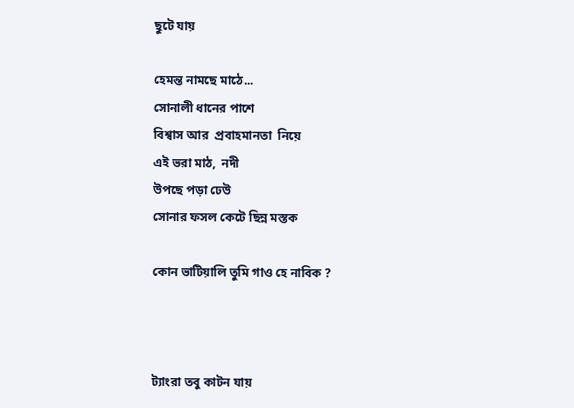ছুটে যায়

হেমন্ত নামছে মাঠে...
সোনালী ধানের পাশে
বিশ্বাস আর  প্রবাহমানতা  নিয়ে
এই ভরা মাঠ,  নদী
উপছে পড়া ঢেউ
সোনার ফসল কেটে ছিন্ন মস্তক

কোন ভাটিয়ালি তুমি গাও হে নাবিক ?



ট্যাংরা তবু কাটন যায়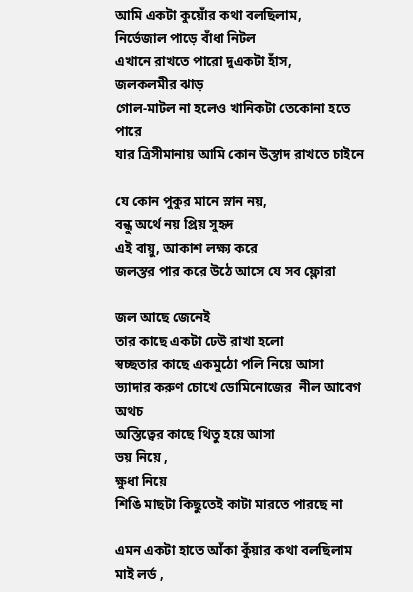আমি একটা কুয়োঁর কথা বলছিলাম,
নির্ভেজাল পাড়ে বাঁধা নিটল
এখানে রাখতে পারো দুএকটা হাঁস,
জলকলমীর ঝাড়
গোল-মাটল না হলেও খানিকটা তেকোনা হতে পারে
যার ত্রিসীমানায় আমি কোন উস্তাদ রাখতে চাইনে

যে কোন পুকুর মানে স্নান নয়,
বন্ধু অর্থে নয় প্রিয় সুহৃদ
এই বায়ু, আকাশ লক্ষ্য করে
জলস্তর পার করে উঠে আসে যে সব ফ্লোরা

জল আছে জেনেই
তার কাছে একটা ঢেউ রাখা হলো
স্বচ্ছতার কাছে একমুঠো পলি নিয়ে আসা
ভ্যাদার করুণ চোখে ডোমিনোজের  নীল আবেগ
অথচ
অস্তিত্বের কাছে থিতু হয়ে আসা
ভয় নিয়ে ,
ক্ষুধা নিয়ে
শিঙি মাছটা কিছুতেই কাটা মারতে পারছে না

এমন একটা হাতে আঁকা কুঁয়ার কথা বলছিলাম
মাই লর্ড ,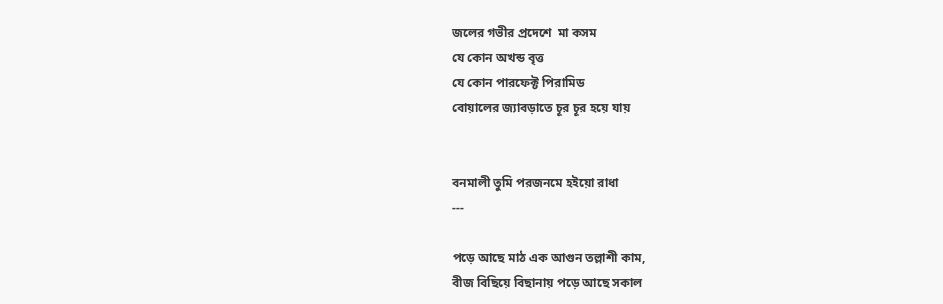জলের গভীর প্রদেশে  মা কসম
যে কোন অখন্ড বৃত্ত
যে কোন পারফেক্ট পিরামিড
বোয়ালের জ্যাবড়াতে চূর চূর হয়ে যায়


বনমালী তুমি পরজনমে হইয়ো রাধা
---

পড়ে আছে মাঠ এক আগুন তল্লাশী কাম,
বীজ বিছিয়ে বিছানায় পড়ে আছে সকাল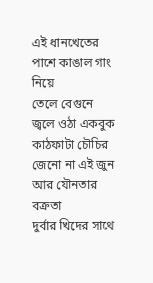এই ধানখেতের পাশে কাঙাল গাং নিয়ে
তেলে বেগুনে জ্বলে ওঠা একবুক
কাঠফাটা চৌচির
জেনো না এই জুন আর যৌনতার বক্রতা
দুর্বার খিদের সাথে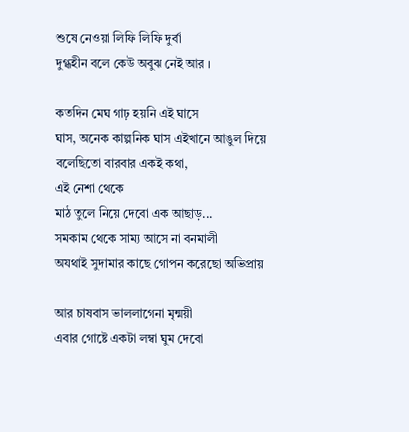শুষে নেওয়া লিফি লিফি দুর্বা
দুগ্ধহীন বলে কেউ অবুঝ নেই আর ।

কতদিন মেঘ গাঢ় হয়নি এই ঘাসে
ঘাস, অনেক কাল্পনিক ঘাস এইখানে আঙুল দিয়ে
বলেছিতো বারবার একই কথা,
এই নেশা থেকে
মাঠ তুলে নিয়ে দেবো এক আছাড়...
সমকাম থেকে সাম্য আসে না বনমালী
অযথাই সুদামার কাছে গোপন করেছো অভিপ্রায়

আর চাষবাস ভাললাগেনা মৃন্ময়ী
এবার গোষ্টে একটা লম্বা ঘুম দেবো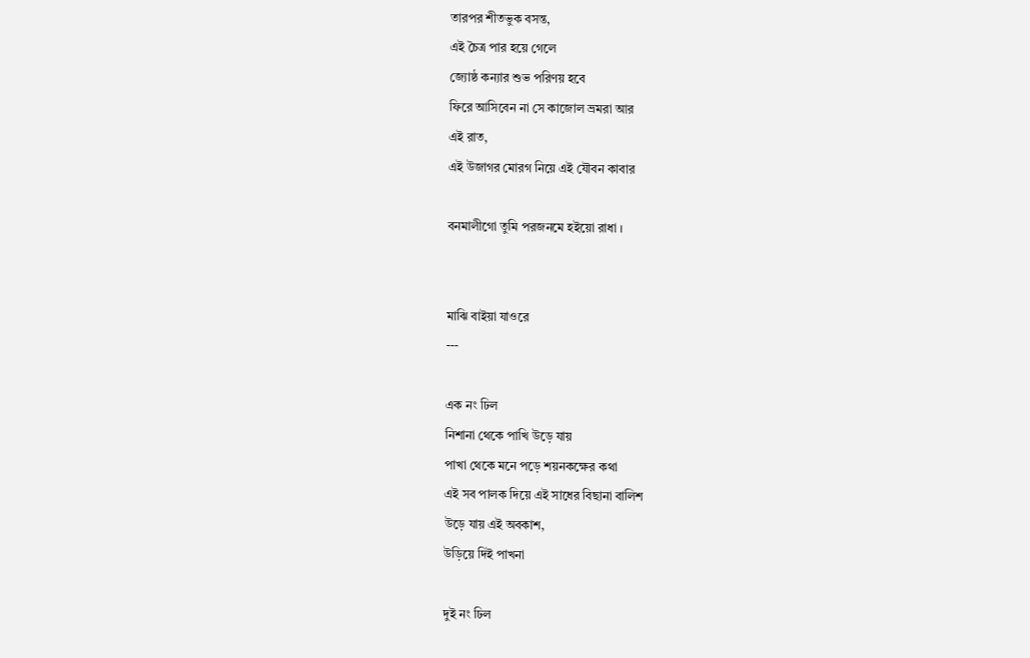তারপর শীতভুক বসন্ত,
এই চৈত্র পার হয়ে গেলে
জ্যোষ্ঠ কন্যার শুভ পরিণয় হবে
ফিরে আসিবেন না সে কাজোল ভ্রমরা আর
এই রাত,
এই উজাগর মোরগ নিয়ে এই যৌবন কাবার

বনমালীগো তুমি পরজনমে হইয়ো রাধা ।


মাঝি বাইয়া যাওরে
---

এক নং ঢিল
নিশানা থেকে পাখি উড়ে যায়
পাখা থেকে মনে পড়ে শয়নকক্ষের কথা
এই সব পালক দিয়ে এই সাধের বিছানা বালিশ
উড়ে যায় এই অবকাশ,
উড়িয়ে দিই পাখনা

দুই নং ঢিল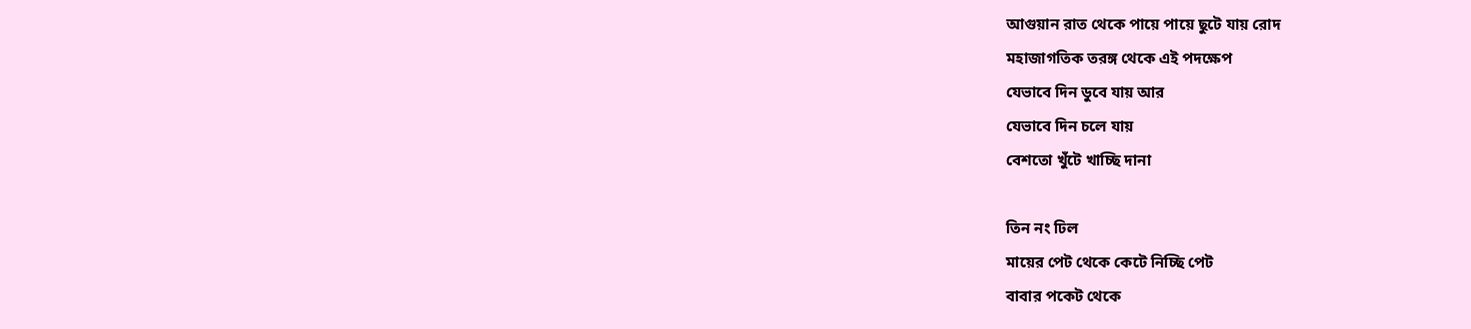আগুয়ান রাত থেকে পায়ে পায়ে ছুটে যায় রোদ
মহাজাগতিক তরঙ্গ থেকে এই পদক্ষেপ
যেভাবে দিন ডুবে যায় আর
যেভাবে দিন চলে যায়
বেশতো খুঁটে খাচ্ছি দানা

তিন নং ঢিল
মায়ের পেট থেকে কেটে নিচ্ছি পেট
বাবার পকেট থেকে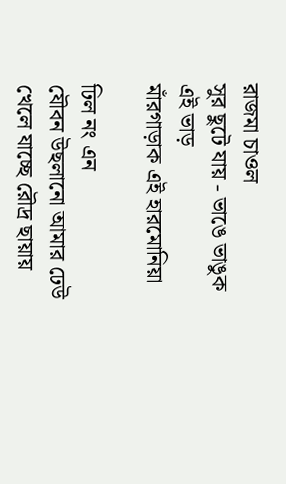রাজমা চাওল
সুর ছুটে যায় - ভাঙে ভাঙুক এই ভাড়
মাঁরগাড়াক এই হারমোনিয়া

ঢিল নং এন
যৌবন উছলানো আমার ঢেউ
খেলে যাচ্ছে রৌদ্র ছায়ায়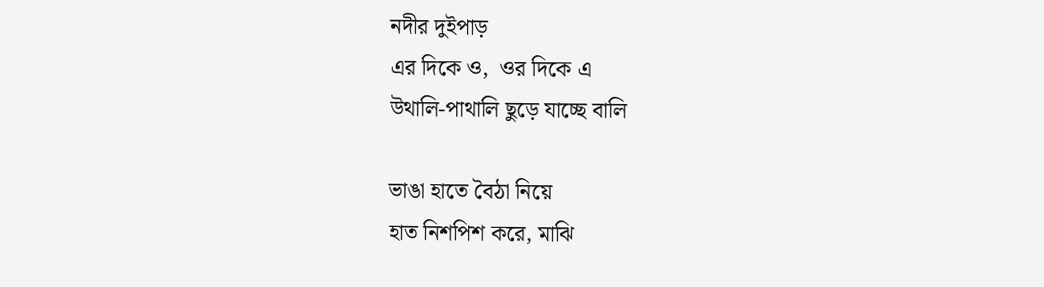নদীর দুইপাড়
এর দিকে ও,  ওর দিকে এ
উথালি-পাথালি ছুড়ে যাচ্ছে বালি

ভাঙা হাতে বৈঠা নিয়ে
হাত নিশপিশ করে, মাঝি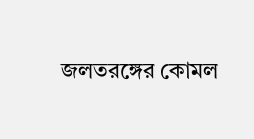জলতরঙ্গের কোমল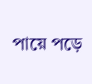পায়ে পড়ে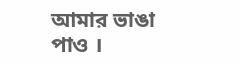আমার ভাঙা পাও ।